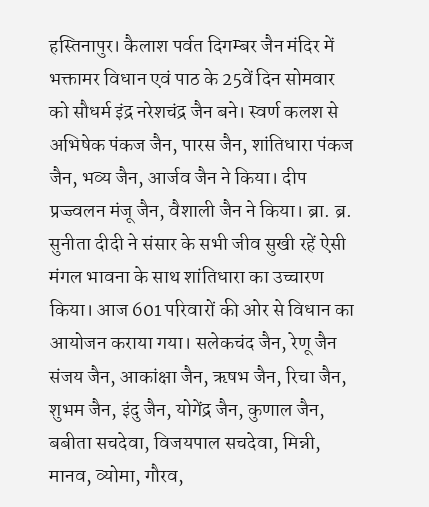हस्तिनापुर। कैलाश पर्वत दिगम्बर जैन मंदिर में भक्तामर विधान एवं पाठ के 25वें दिन सोमवार को सौधर्म इंद्र नरेशचंद्र जैन बने। स्वर्ण कलश से अभिषेक पंकज जैन, पारस जैन, शांतिधारा पंकज जैन, भव्य जैन, आर्जव जैन ने किया। दीप प्रज्ज्वलन मंजू जैन, वैशाली जैन ने किया। ब्रा. ब्र. सुनीता दीदी ने संसार के सभी जीव सुखी रहें ऐसी मंगल भावना के साथ शांतिधारा का उच्चारण किया। आज 601 परिवारों की ओर से विधान का आयोजन कराया गया। सलेकचंद जैन, रेणू जैन संजय जैन, आकांक्षा जैन, ऋषभ जैन, रिचा जैन, शुभम जैन, इंदु जैन, योगेंद्र जैन, कुणाल जैन, बबीता सचदेवा, विजयपाल सचदेवा, मिन्नी, मानव, व्योमा, गौरव,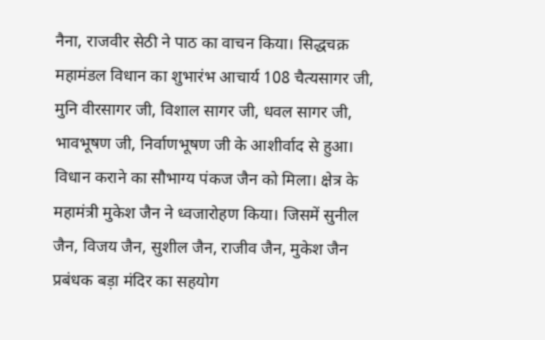नैना, राजवीर सेठी ने पाठ का वाचन किया। सिद्धचक्र महामंडल विधान का शुभारंभ आचार्य 108 चैत्यसागर जी, मुनि वीरसागर जी, विशाल सागर जी, धवल सागर जी, भावभूषण जी, निर्वाणभूषण जी के आशीर्वाद से हुआ। विधान कराने का सौभाग्य पंकज जैन को मिला। क्षेत्र के महामंत्री मुकेश जैन ने ध्वजारोहण किया। जिसमें सुनील जैन, विजय जैन, सुशील जैन, राजीव जैन, मुकेश जैन प्रबंधक बड़ा मंदिर का सहयोग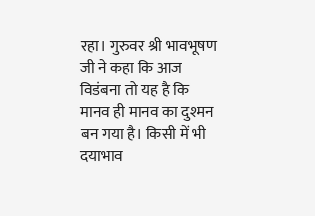रहा। गुरुवर श्री भावभूषण जी ने कहा कि आज विडंबना तो यह है कि मानव ही मानव का दुश्मन बन गया है। किसी में भी दयाभाव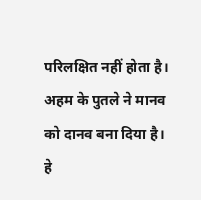परिलक्षित नहीं होता है। अहम के पुतले ने मानव को दानव बना दिया है। हे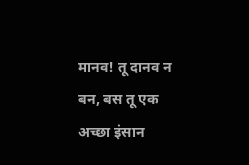मानव! तू दानव न बन, बस तू एक अच्छा इंसान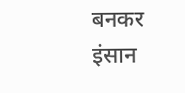बनकर इंसान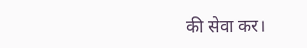की सेवा कर।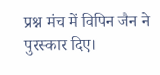प्रश्न मंच में विपिन जैन ने पुरस्कार दिए।